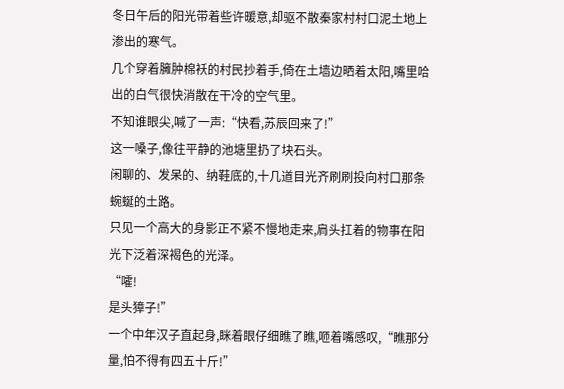冬日午后的阳光带着些许暖意,却驱不散秦家村村口泥土地上渗出的寒气。
几个穿着臃肿棉袄的村民抄着手,倚在土墙边晒着太阳,嘴里哈出的白气很快消散在干冷的空气里。
不知谁眼尖,喊了一声:“快看,苏辰回来了!”
这一嗓子,像往平静的池塘里扔了块石头。
闲聊的、发呆的、纳鞋底的,十几道目光齐刷刷投向村口那条蜿蜒的土路。
只见一个高大的身影正不紧不慢地走来,肩头扛着的物事在阳光下泛着深褐色的光泽。
“嚯!
是头獐子!”
一个中年汉子直起身,眯着眼仔细瞧了瞧,咂着嘴感叹,“瞧那分量,怕不得有四五十斤!”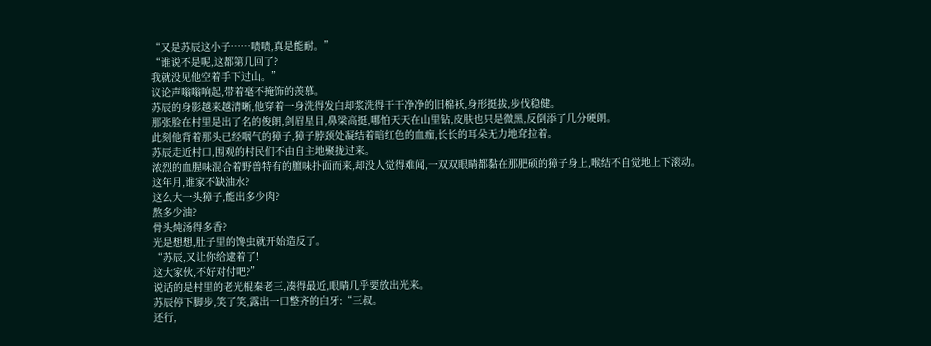“又是苏辰这小子……啧啧,真是能耐。”
“谁说不是呢,这都第几回了?
我就没见他空着手下过山。”
议论声嗡嗡响起,带着毫不掩饰的羡慕。
苏辰的身影越来越清晰,他穿着一身洗得发白却浆洗得干干净净的旧棉袄,身形挺拔,步伐稳健。
那张脸在村里是出了名的俊朗,剑眉星目,鼻梁高挺,哪怕天天在山里钻,皮肤也只是微黑,反倒添了几分硬朗。
此刻他背着那头已经咽气的獐子,獐子脖颈处凝结着暗红色的血痂,长长的耳朵无力地耷拉着。
苏辰走近村口,围观的村民们不由自主地聚拢过来。
浓烈的血腥味混合着野兽特有的膻味扑面而来,却没人觉得难闻,一双双眼睛都黏在那肥硕的獐子身上,喉结不自觉地上下滚动。
这年月,谁家不缺油水?
这么大一头獐子,能出多少肉?
熬多少油?
骨头炖汤得多香?
光是想想,肚子里的馋虫就开始造反了。
“苏辰,又让你给逮着了!
这大家伙,不好对付吧?”
说话的是村里的老光棍秦老三,凑得最近,眼睛几乎要放出光来。
苏辰停下脚步,笑了笑,露出一口整齐的白牙:“三叔。
还行,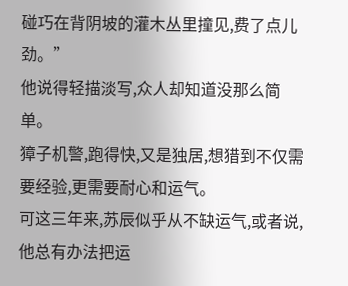碰巧在背阴坡的灌木丛里撞见,费了点儿劲。”
他说得轻描淡写,众人却知道没那么简单。
獐子机警,跑得快,又是独居,想猎到不仅需要经验,更需要耐心和运气。
可这三年来,苏辰似乎从不缺运气,或者说,他总有办法把运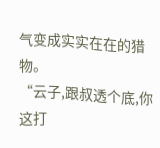气变成实实在在的猎物。
“云子,跟叔透个底,你这打